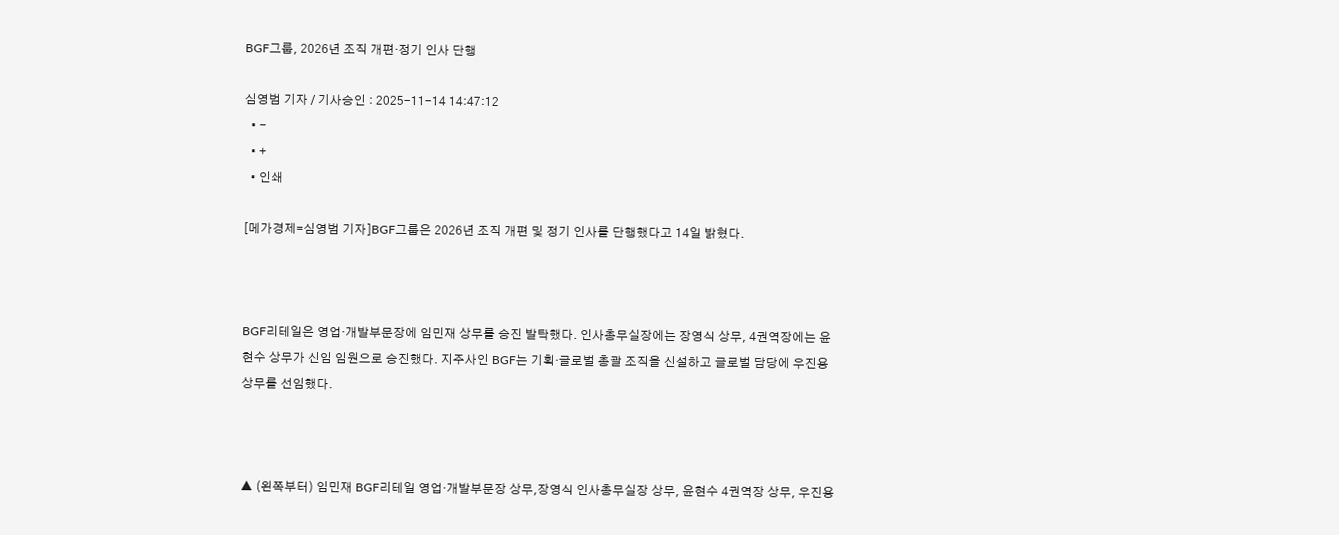BGF그룹, 2026년 조직 개편·정기 인사 단행

심영범 기자 / 기사승인 : 2025-11-14 14:47:12
  • -
  • +
  • 인쇄

[메가경제=심영범 기자]BGF그룹은 2026년 조직 개편 및 정기 인사를 단행했다고 14일 밝혔다.



BGF리테일은 영업·개발부문장에 임민재 상무를 승진 발탁했다. 인사총무실장에는 장영식 상무, 4권역장에는 윤현수 상무가 신임 임원으로 승진했다. 지주사인 BGF는 기획·글로벌 총괄 조직을 신설하고 글로벌 담당에 우진용 상무를 선임했다.



▲ (왼쪽부터) 임민재 BGF리테일 영업·개발부문장 상무,장영식 인사총무실장 상무, 윤현수 4권역장 상무, 우진용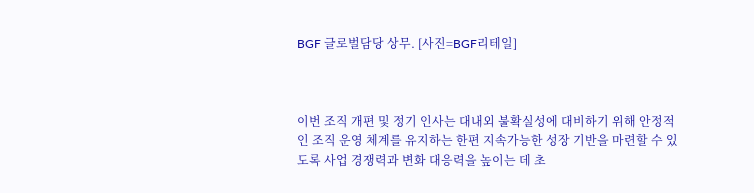BGF 글로벌담당 상무. [사진=BGF리테일]



이번 조직 개편 및 정기 인사는 대내외 불확실성에 대비하기 위해 안정적인 조직 운영 체계를 유지하는 한편 지속가능한 성장 기반을 마련할 수 있도록 사업 경쟁력과 변화 대응력을 높이는 데 초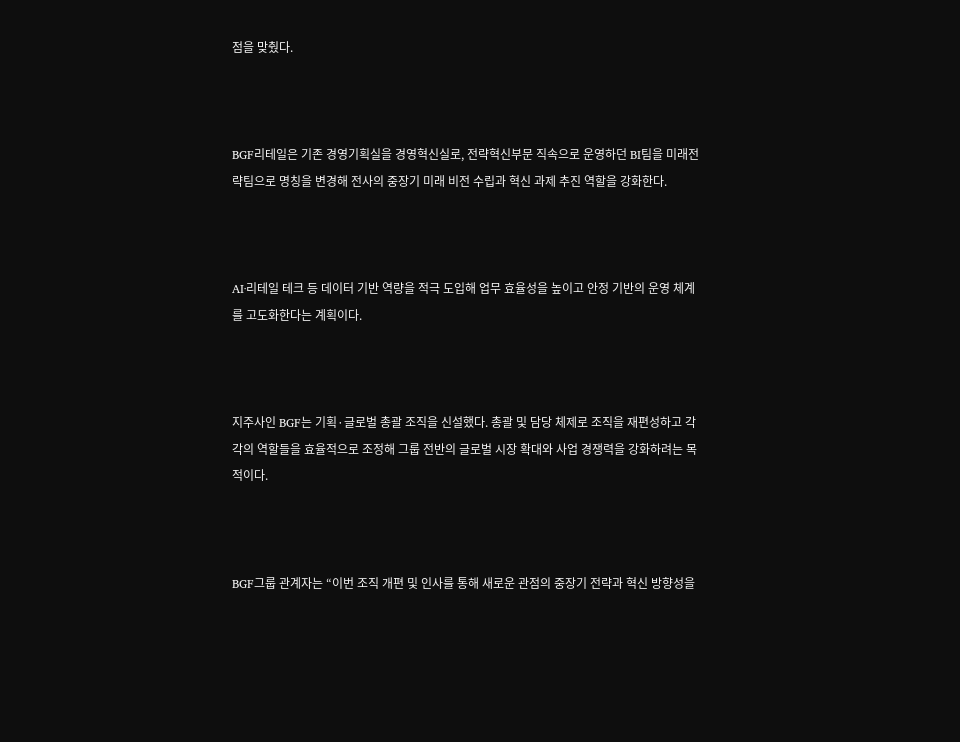점을 맞췄다.



BGF리테일은 기존 경영기획실을 경영혁신실로, 전략혁신부문 직속으로 운영하던 BI팀을 미래전략팀으로 명칭을 변경해 전사의 중장기 미래 비전 수립과 혁신 과제 추진 역할을 강화한다.



AI·리테일 테크 등 데이터 기반 역량을 적극 도입해 업무 효율성을 높이고 안정 기반의 운영 체계를 고도화한다는 계획이다.



지주사인 BGF는 기획·글로벌 총괄 조직을 신설했다. 총괄 및 담당 체제로 조직을 재편성하고 각각의 역할들을 효율적으로 조정해 그룹 전반의 글로벌 시장 확대와 사업 경쟁력을 강화하려는 목적이다.



BGF그룹 관계자는 “이번 조직 개편 및 인사를 통해 새로운 관점의 중장기 전략과 혁신 방향성을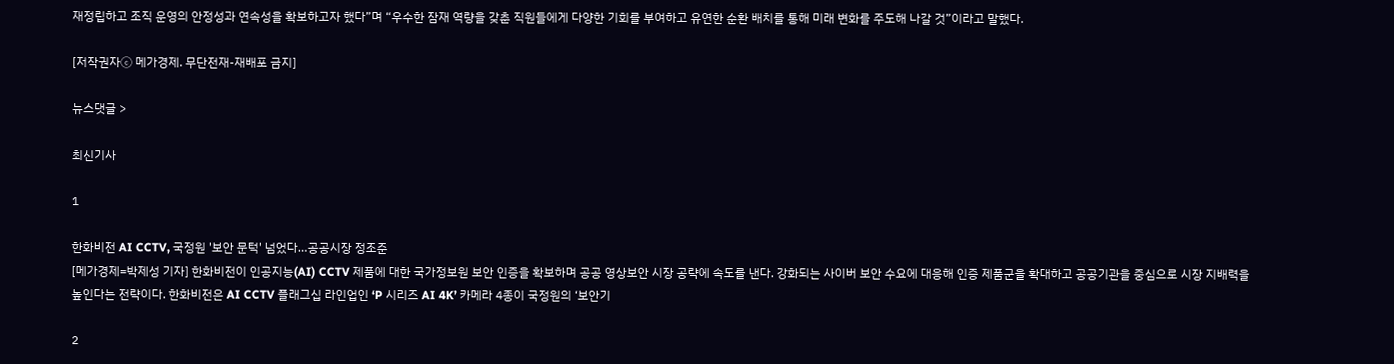재정립하고 조직 운영의 안정성과 연속성을 확보하고자 했다”며 “우수한 잠재 역량을 갖춘 직원들에게 다양한 기회를 부여하고 유연한 순환 배치를 통해 미래 변화를 주도해 나갈 것”이라고 말했다.

[저작권자ⓒ 메가경제. 무단전재-재배포 금지]

뉴스댓글 >

최신기사

1

한화비전 AI CCTV, 국정원 '보안 문턱' 넘었다…공공시장 정조준
[메가경제=박제성 기자] 한화비전이 인공지능(AI) CCTV 제품에 대한 국가정보원 보안 인증을 확보하며 공공 영상보안 시장 공략에 속도를 낸다. 강화되는 사이버 보안 수요에 대응해 인증 제품군을 확대하고 공공기관을 중심으로 시장 지배력을 높인다는 전략이다. 한화비전은 AI CCTV 플래그십 라인업인 ‘P 시리즈 AI 4K’ 카메라 4종이 국정원의 ‘보안기

2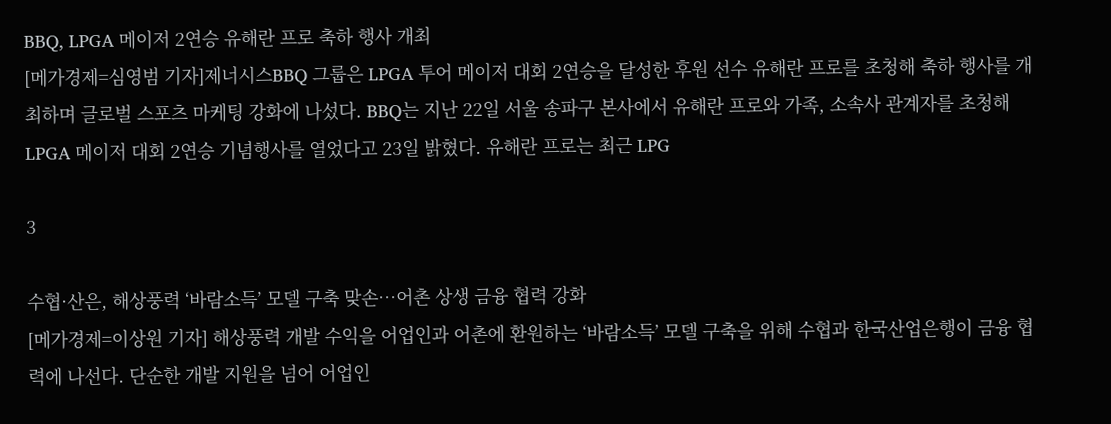BBQ, LPGA 메이저 2연승 유해란 프로 축하 행사 개최
[메가경제=심영범 기자]제너시스BBQ 그룹은 LPGA 투어 메이저 대회 2연승을 달성한 후원 선수 유해란 프로를 초청해 축하 행사를 개최하며 글로벌 스포츠 마케팅 강화에 나섰다. BBQ는 지난 22일 서울 송파구 본사에서 유해란 프로와 가족, 소속사 관계자를 초청해 LPGA 메이저 대회 2연승 기념행사를 열었다고 23일 밝혔다. 유해란 프로는 최근 LPG

3

수협·산은, 해상풍력 ‘바람소득’ 모델 구축 맞손…어촌 상생 금융 협력 강화
[메가경제=이상원 기자] 해상풍력 개발 수익을 어업인과 어촌에 환원하는 ‘바람소득’ 모델 구축을 위해 수협과 한국산업은행이 금융 협력에 나선다. 단순한 개발 지원을 넘어 어업인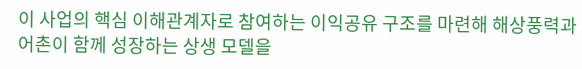이 사업의 핵심 이해관계자로 참여하는 이익공유 구조를 마련해 해상풍력과 어촌이 함께 성장하는 상생 모델을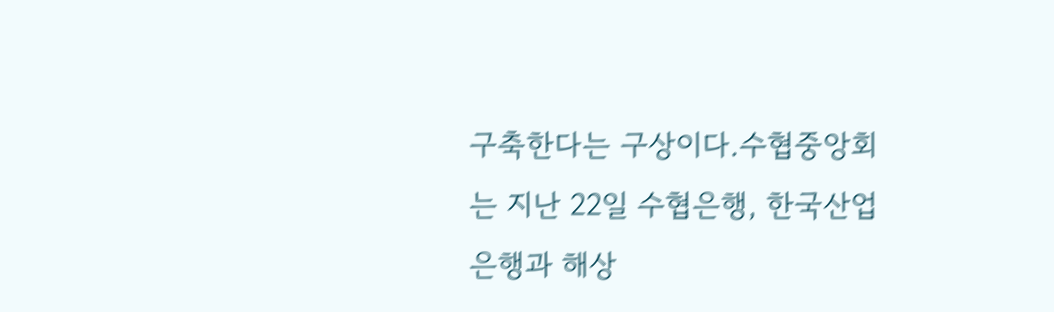구축한다는 구상이다.수협중앙회는 지난 22일 수협은행, 한국산업은행과 해상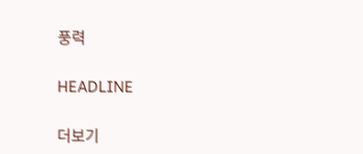풍력

HEADLINE

더보기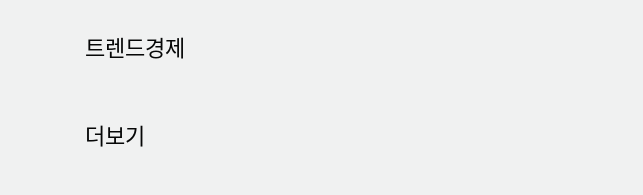트렌드경제

더보기